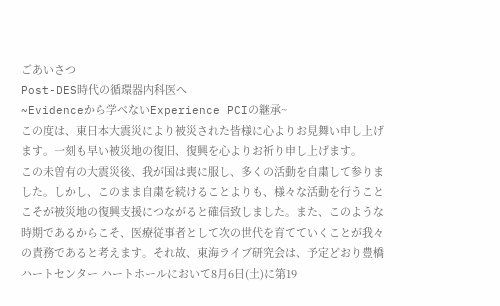ごあいさつ
Post-DES時代の循環器内科医へ
~Evidenceから学べないExperience PCIの継承~
この度は、東日本大震災により被災された皆様に心よりお見舞い申し上げます。一刻も早い被災地の復旧、復興を心よりお祈り申し上げます。
この未曽有の大震災後、我が国は喪に服し、多くの活動を自粛して参りました。しかし、このまま自粛を続けることよりも、様々な活動を行うことこそが被災地の復興支援につながると確信致しました。また、このような時期であるからこそ、医療従事者として次の世代を育てていくことが我々の責務であると考えます。それ故、東海ライブ研究会は、予定どおり豊橋ハートセンター ハートホールにおいて8月6日(土)に第19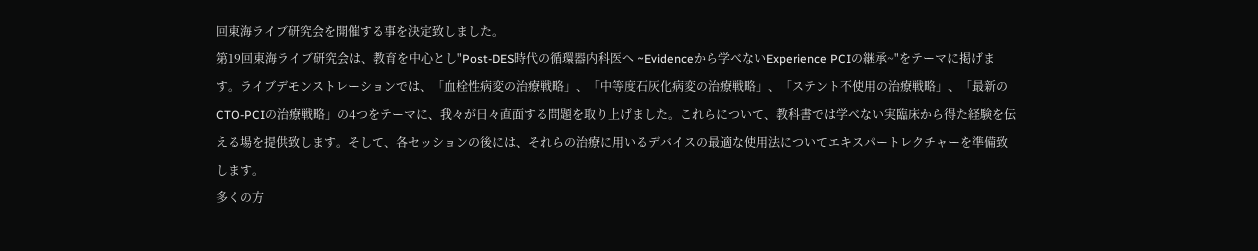回東海ライブ研究会を開催する事を決定致しました。
第19回東海ライブ研究会は、教育を中心とし"Post-DES時代の循環器内科医へ ~Evidenceから学べないExperience PCIの継承~"をテーマに掲げます。ライブデモンストレーションでは、「血栓性病変の治療戦略」、「中等度石灰化病変の治療戦略」、「ステント不使用の治療戦略」、「最新のCTO-PCIの治療戦略」の4つをテーマに、我々が日々直面する問題を取り上げました。これらについて、教科書では学べない実臨床から得た経験を伝える場を提供致します。そして、各セッションの後には、それらの治療に用いるデバイスの最適な使用法についてエキスパートレクチャーを準備致します。
多くの方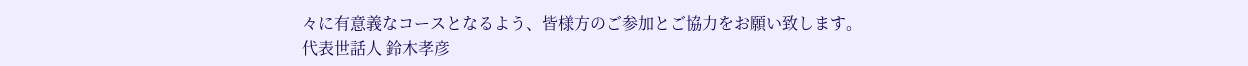々に有意義なコースとなるよう、皆様方のご参加とご協力をお願い致します。
代表世話人 鈴木孝彦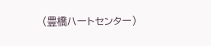(豊橋ハートセンター)